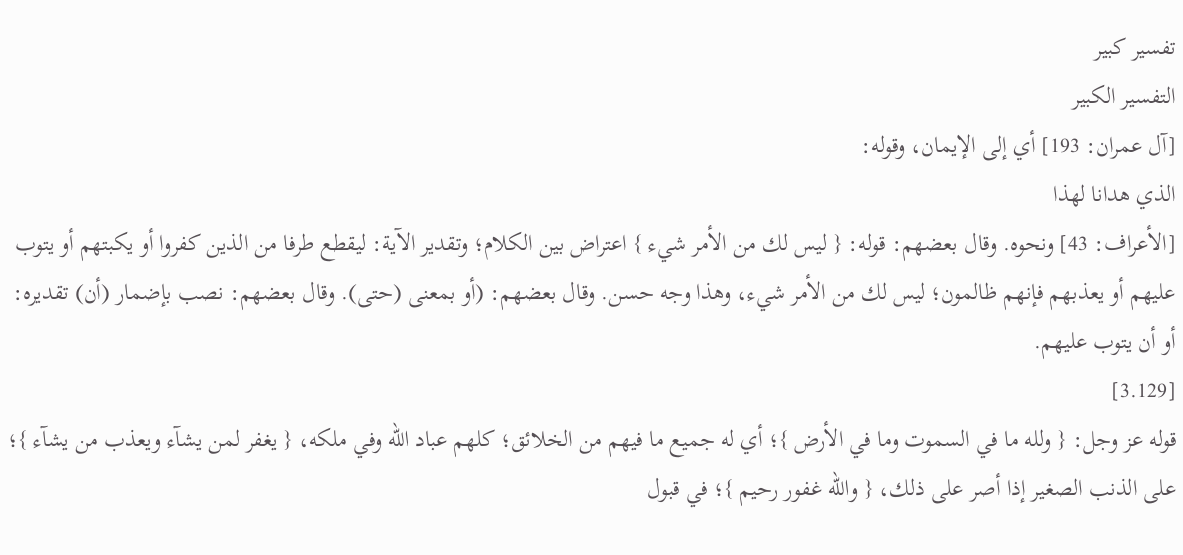تفسير کبير
التفسير الكبير
[آل عمران: 193] أي إلى الإيمان، وقوله:
الذي هدانا لهذا
[الأعراف: 43] ونحوه. وقال بعضهم: قوله: { ليس لك من الأمر شيء } اعتراض بين الكلام؛ وتقدير الآية: ليقطع طرفا من الذين كفروا أو يكبتهم أو يتوب عليهم أو يعذبهم فإنهم ظالمون؛ ليس لك من الأمر شيء، وهذا وجه حسن. وقال بعضهم: (أو بمعنى (حتى). وقال بعضهم: نصب بإضمار (أن) تقديره: أو أن يتوب عليهم.
[3.129]
قوله عز وجل: { ولله ما في السموت وما في الأرض }؛ أي له جميع ما فيهم من الخلائق؛ كلهم عباد الله وفي ملكه، { يغفر لمن يشآء ويعذب من يشآء }؛ على الذنب الصغير إذا أصر على ذلك، { والله غفور رحيم }؛ في قبول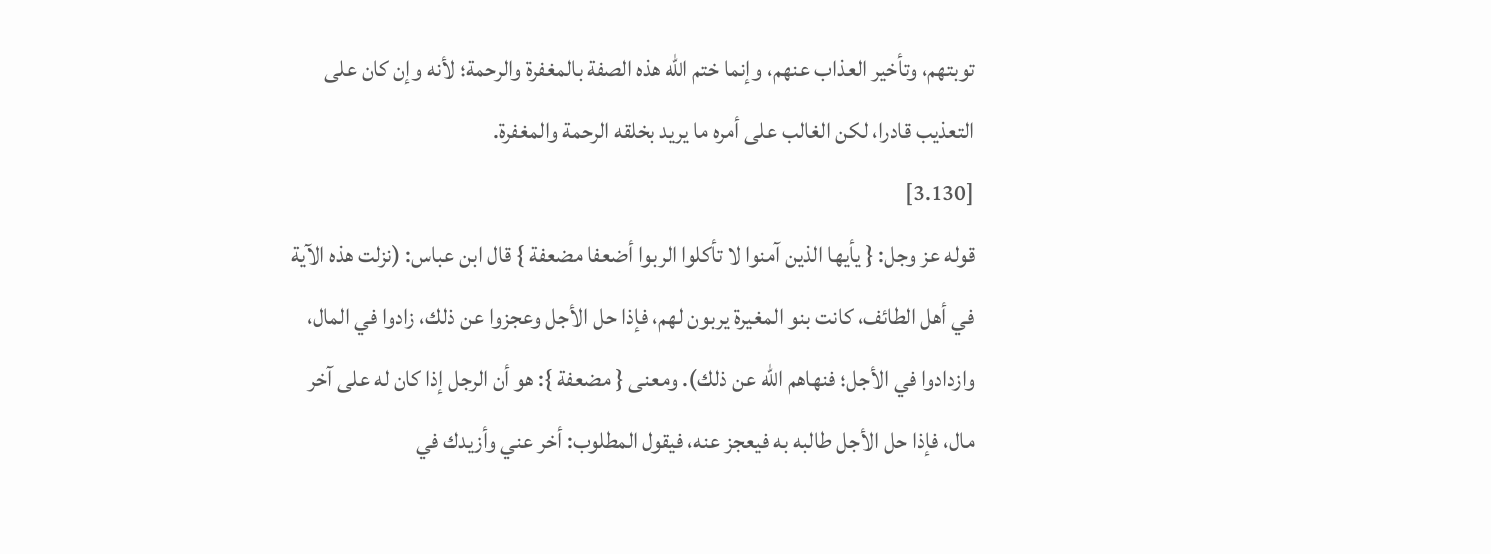توبتهم، وتأخير العذاب عنهم، وإنما ختم الله هذه الصفة بالمغفرة والرحمة؛ لأنه وإن كان على التعذيب قادرا، لكن الغالب على أمره ما يريد بخلقه الرحمة والمغفرة.
[3.130]
قوله عز وجل: { يأيها الذين آمنوا لا تأكلوا الربوا أضعفا مضعفة } قال ابن عباس: (نزلت هذه الآية في أهل الطائف، كانت بنو المغيرة يربون لهم، فإذا حل الأجل وعجزوا عن ذلك، زادوا في المال، وازدادوا في الأجل؛ فنهاهم الله عن ذلك). ومعنى { مضعفة }: هو أن الرجل إذا كان له على آخر مال، فإذا حل الأجل طالبه به فيعجز عنه، فيقول المطلوب: أخر عني وأزيدك في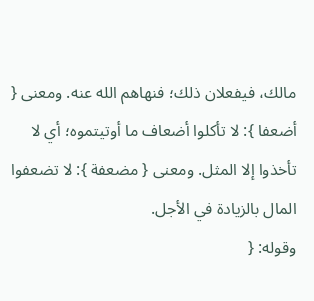مالك، فيفعلان ذلك؛ فنهاهم الله عنه. ومعنى { أضعفا }: لا تأكلوا أضعاف ما أوتيتموه؛ أي لا تأخذوا إلا المثل. ومعنى { مضعفة }: لا تضعفوا المال بالزيادة في الأجل.
وقوله: {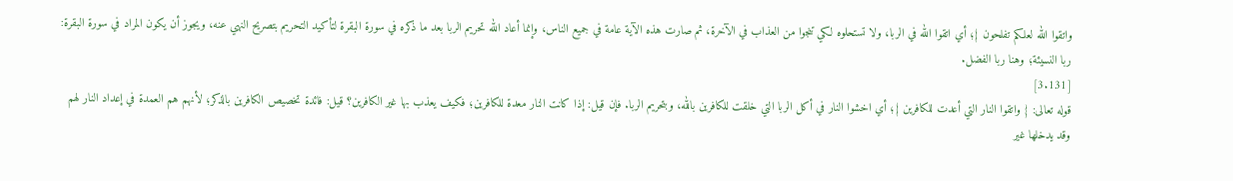واتقوا الله لعلكم تفلحون }؛ أي اتقوا الله في الربا، ولا تستحلوه لكي تنجوا من العذاب في الآخرة، ثم صارت هذه الآية عامة في جميع الناس، وإنما أعاد الله تحريم الربا بعد ما ذكره في سورة البقرة لتأكيد التحريم بتصريح النهي عنه، ويجوز أن يكون المراد في سورة البقرة: ربا النسيئة؛ وهنا ربا الفضل.
[3.131]
قوله تعالى: { واتقوا النار التي أعدت للكافرين }؛ أي اخشوا النار في أكل الربا التي خلقت للكافرين بالله، وبتحريم الربا. فإن قيل: إذا كانت النار معدة للكافرين؛ فكيف يعذب بها غير الكافرين؟ قيل: فائدة تخصيص الكافرين بالذكر؛ لأنهم هم العمدة في إعداد النار لهم وقد يدخلها غير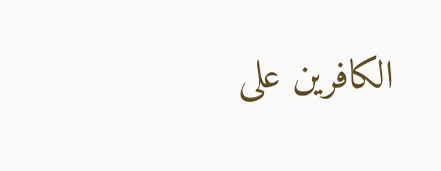الكافرين على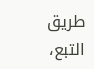طريق التبع،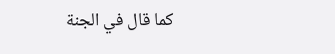كما قال في الجنة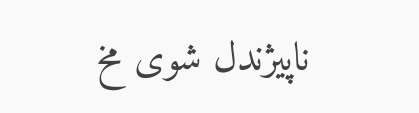ناپیژندل شوی مخ